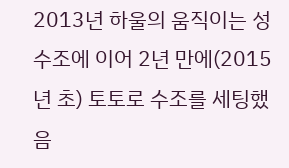2013년 하울의 움직이는 성 수조에 이어 2년 만에(2015년 초) 토토로 수조를 세팅했음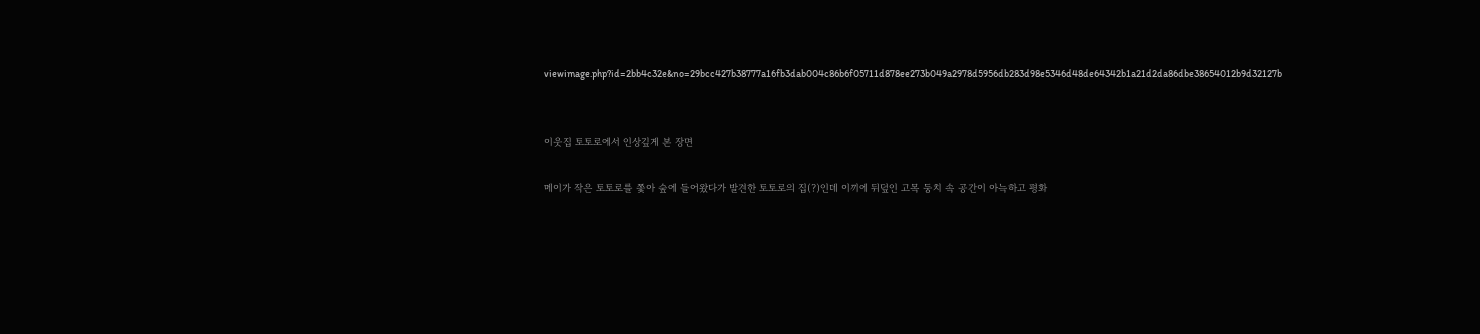viewimage.php?id=2bb4c32e&no=29bcc427b38777a16fb3dab004c86b6f05711d878ee273b049a2978d5956db283d98e5346d48de64342b1a21d2da86dbe38654012b9d32127b


이웃집 토토로에서 인상깊게 본 장면

메이가 작은 토토로를 쫓아 숲에 들어왔다가 발견한 토토로의 집(?)인데 이끼에 뒤덮인 고목 둥치 속 공간이 아늑하고 평화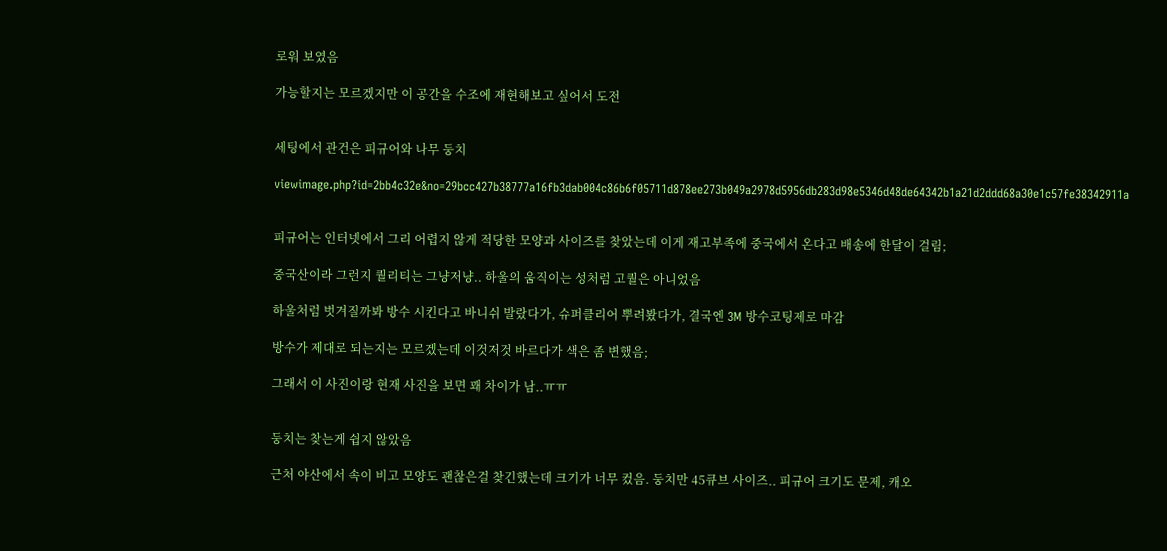로워 보였음

가능할지는 모르겠지만 이 공간을 수조에 재현해보고 싶어서 도전


세팅에서 관건은 피규어와 나무 둥치

viewimage.php?id=2bb4c32e&no=29bcc427b38777a16fb3dab004c86b6f05711d878ee273b049a2978d5956db283d98e5346d48de64342b1a21d2ddd68a30e1c57fe38342911a


피규어는 인터넷에서 그리 어렵지 않게 적당한 모양과 사이즈를 찾았는데 이게 재고부족에 중국에서 온다고 배송에 한달이 걸림;

중국산이라 그런지 퀄리티는 그냥저냥.. 하울의 움직이는 성처럼 고퀄은 아니었음

하울처럼 벗겨질까봐 방수 시킨다고 바니쉬 발랐다가, 슈퍼클리어 뿌려봤다가, 결국엔 3M 방수코팅제로 마감

방수가 제대로 되는지는 모르겠는데 이것저것 바르다가 색은 좀 변했음;

그래서 이 사진이랑 현재 사진을 보면 꽤 차이가 남..ㅠㅠ


둥치는 찾는게 쉽지 않았음

근처 야산에서 속이 비고 모양도 괜찮은걸 찾긴했는데 크기가 너무 컸음. 둥치만 45큐브 사이즈.. 피규어 크기도 문제, 캐오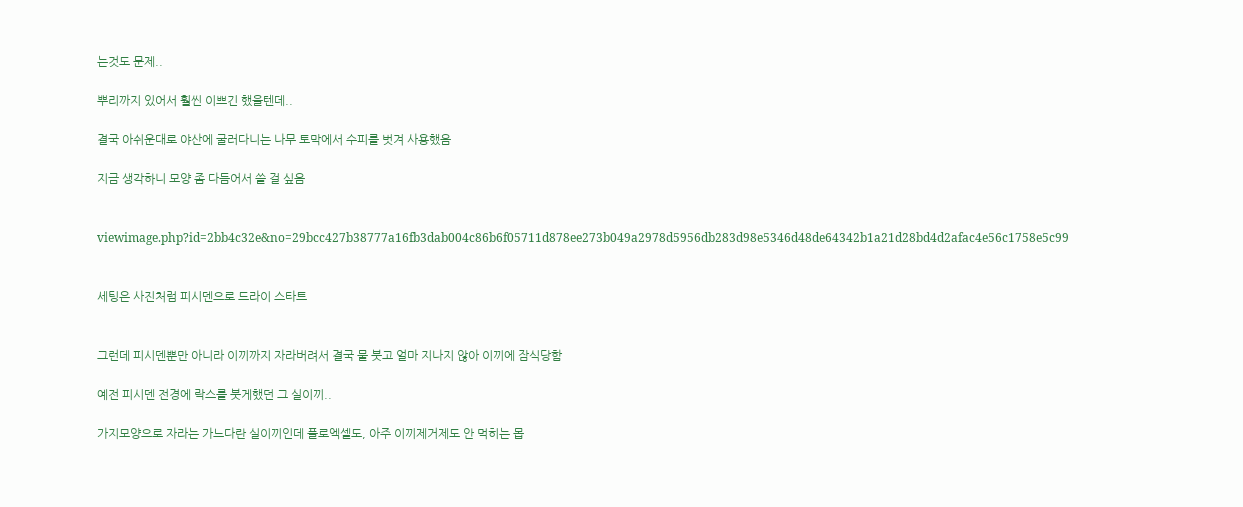는것도 문제..

뿌리까지 있어서 훨씬 이쁘긴 했을텐데..

결국 아쉬운대로 야산에 굴러다니는 나무 토막에서 수피를 벗겨 사용했음

지금 생각하니 모양 좀 다듬어서 쓸 걸 싶음


viewimage.php?id=2bb4c32e&no=29bcc427b38777a16fb3dab004c86b6f05711d878ee273b049a2978d5956db283d98e5346d48de64342b1a21d28bd4d2afac4e56c1758e5c99


세팅은 사진처럼 피시덴으로 드라이 스타트


그런데 피시덴뿐만 아니라 이끼까지 자라버려서 결국 물 붓고 얼마 지나지 않아 이끼에 잠식당함

예전 피시덴 전경에 락스를 붓게했던 그 실이끼..

가지모양으로 자라는 가느다란 실이끼인데 플로엑셀도, 아주 이끼제거제도 안 먹히는 몹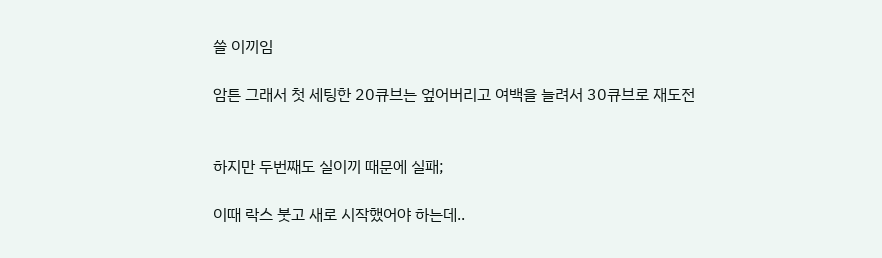쓸 이끼임

암튼 그래서 첫 세팅한 20큐브는 엎어버리고 여백을 늘려서 30큐브로 재도전


하지만 두번째도 실이끼 때문에 실패;

이때 락스 붓고 새로 시작했어야 하는데..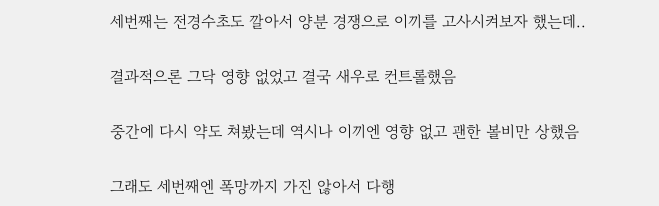세번째는 전경수초도 깔아서 양분 경쟁으로 이끼를 고사시켜보자 했는데..

결과적으론 그닥 영향 없었고 결국 새우로 컨트롤했음

중간에 다시 약도 쳐봤는데 역시나 이끼엔 영향 없고 괜한 볼비만 상했음

그래도 세번째엔 폭망까지 가진 않아서 다행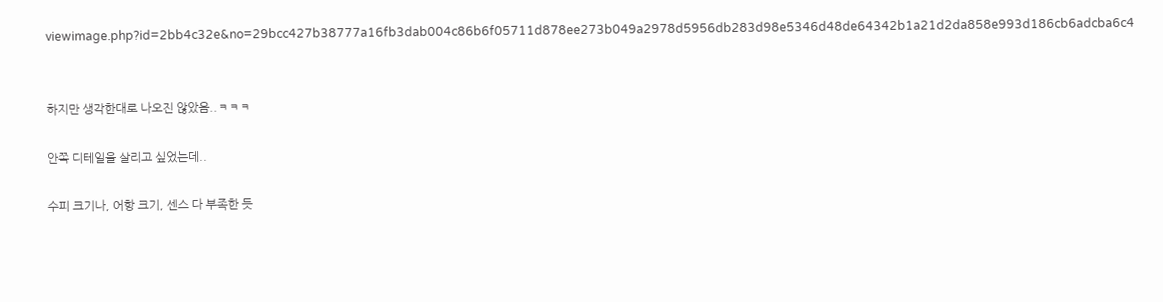viewimage.php?id=2bb4c32e&no=29bcc427b38777a16fb3dab004c86b6f05711d878ee273b049a2978d5956db283d98e5346d48de64342b1a21d2da858e993d186cb6adcba6c4


하지만 생각한대로 나오진 않았음..ㅋㅋㅋ

안쪽 디테일을 살리고 싶었는데..

수피 크기나, 어항 크기, 센스 다 부족한 듯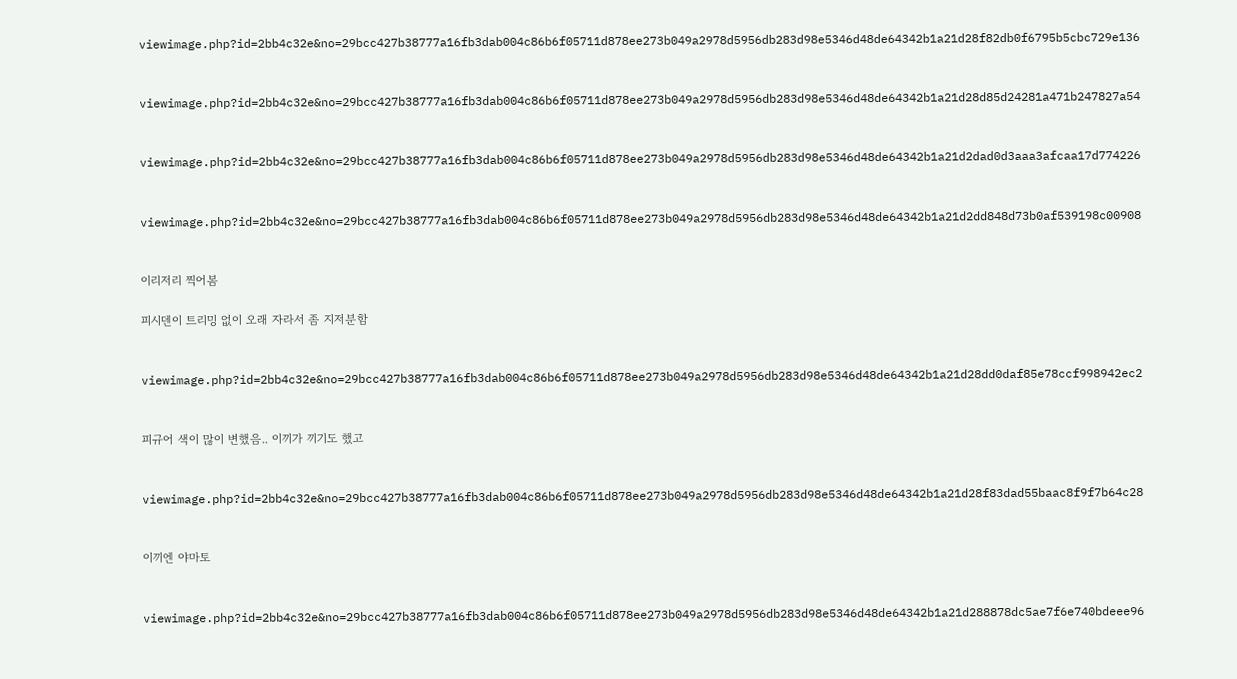viewimage.php?id=2bb4c32e&no=29bcc427b38777a16fb3dab004c86b6f05711d878ee273b049a2978d5956db283d98e5346d48de64342b1a21d28f82db0f6795b5cbc729e136


viewimage.php?id=2bb4c32e&no=29bcc427b38777a16fb3dab004c86b6f05711d878ee273b049a2978d5956db283d98e5346d48de64342b1a21d28d85d24281a471b247827a54


viewimage.php?id=2bb4c32e&no=29bcc427b38777a16fb3dab004c86b6f05711d878ee273b049a2978d5956db283d98e5346d48de64342b1a21d2dad0d3aaa3afcaa17d774226


viewimage.php?id=2bb4c32e&no=29bcc427b38777a16fb3dab004c86b6f05711d878ee273b049a2978d5956db283d98e5346d48de64342b1a21d2dd848d73b0af539198c00908


이리저리 찍어봄

피시덴이 트리밍 없이 오래 자라서 좀 지저분함


viewimage.php?id=2bb4c32e&no=29bcc427b38777a16fb3dab004c86b6f05711d878ee273b049a2978d5956db283d98e5346d48de64342b1a21d28dd0daf85e78ccf998942ec2


피규어 색이 많이 변했음.. 이끼가 끼기도 했고


viewimage.php?id=2bb4c32e&no=29bcc427b38777a16fb3dab004c86b6f05711d878ee273b049a2978d5956db283d98e5346d48de64342b1a21d28f83dad55baac8f9f7b64c28


이끼엔 야마토


viewimage.php?id=2bb4c32e&no=29bcc427b38777a16fb3dab004c86b6f05711d878ee273b049a2978d5956db283d98e5346d48de64342b1a21d288878dc5ae7f6e740bdeee96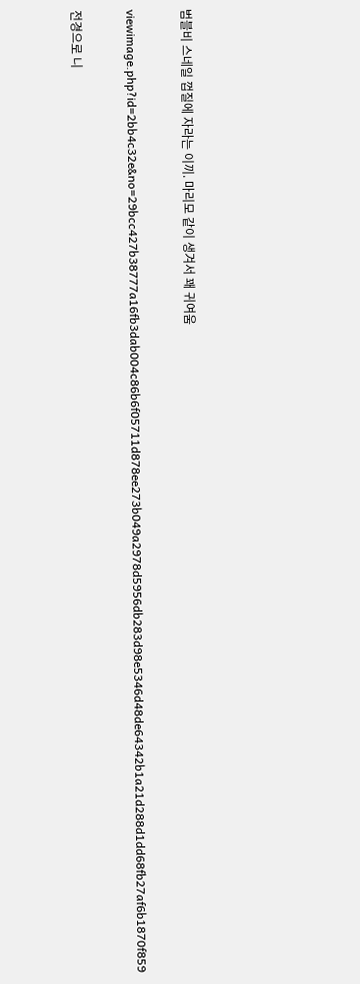범블비 스네일 껍질에 자라는 이끼. 마리모 같이 생겨서 꽤 귀여움


viewimage.php?id=2bb4c32e&no=29bcc427b38777a16fb3dab004c86b6f05711d878ee273b049a2978d5956db283d98e5346d48de64342b1a21d288d1dd68fb27af6b1870f859


전경으로 니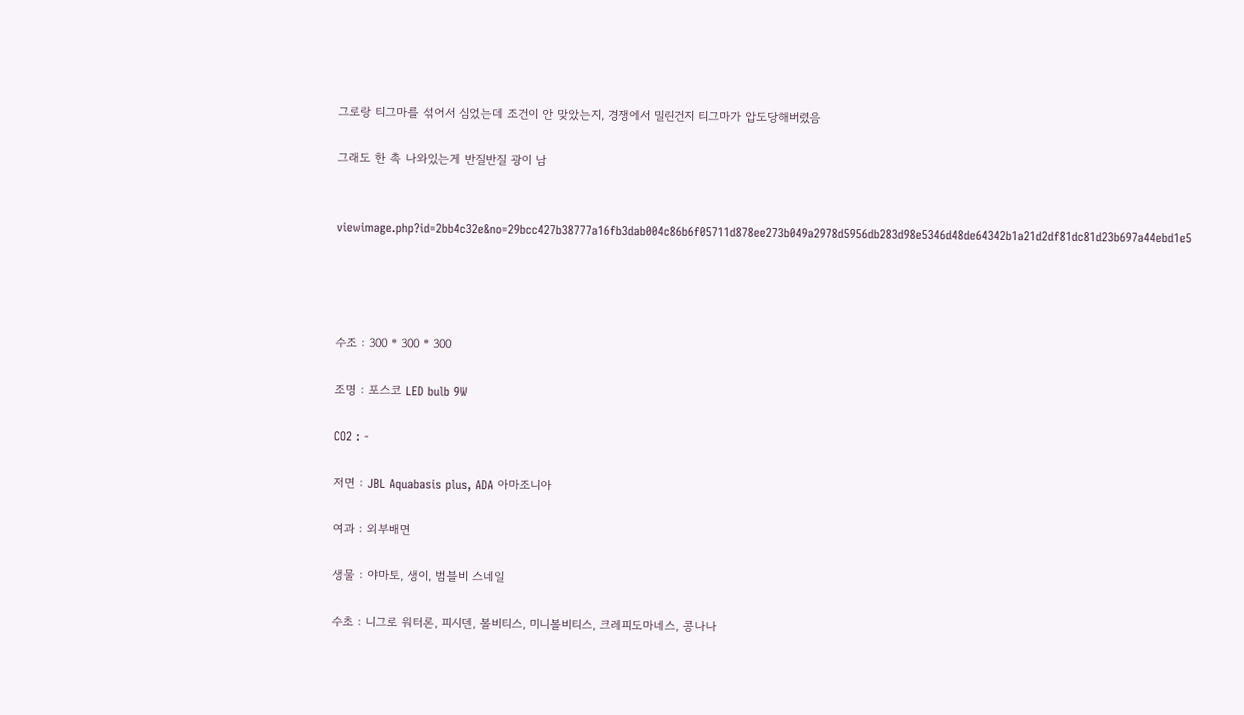그로랑 티그마를 섞어서 심었는데 조건이 안 맞았는지, 경쟁에서 밀린건지 티그마가 압도당해버렸음

그래도 한 촉 나와있는게 반질반질 광이 남


viewimage.php?id=2bb4c32e&no=29bcc427b38777a16fb3dab004c86b6f05711d878ee273b049a2978d5956db283d98e5346d48de64342b1a21d2df81dc81d23b697a44ebd1e5




수조 : 300 * 300 * 300

조명 : 포스코 LED bulb 9W

CO2 : -

저면 : JBL Aquabasis plus, ADA 아마조니아

여과 : 외부배면

생물 : 야마토, 생이, 범블비 스네일

수초 : 니그로 워터론, 피시덴, 볼비티스, 미니볼비티스, 크레피도마네스, 콩나나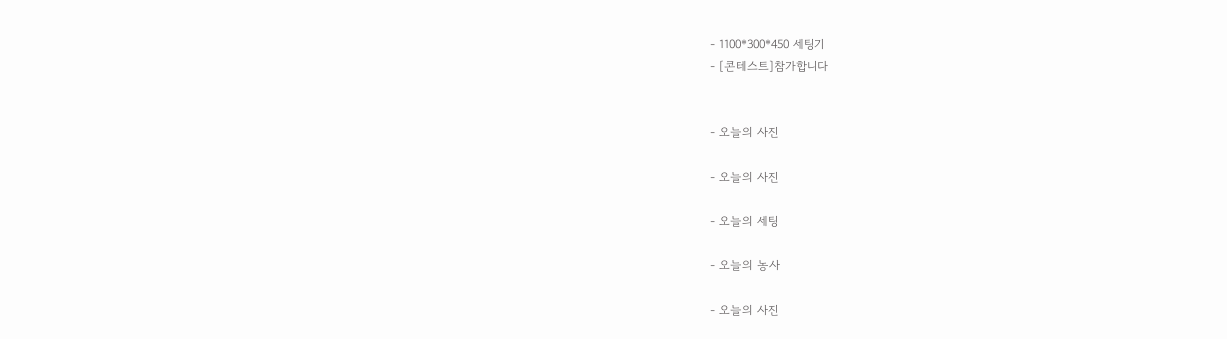- 1100*300*450 세팅기
- [콘테스트]참가합니다


- 오늘의 사진

- 오늘의 사진

- 오늘의 세팅

- 오늘의 농사

- 오늘의 사진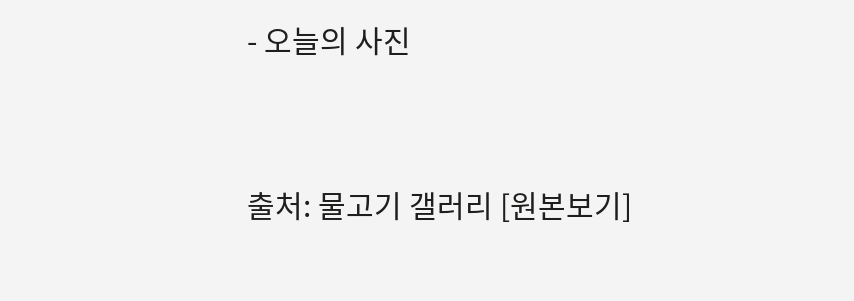- 오늘의 사진




출처: 물고기 갤러리 [원본보기]